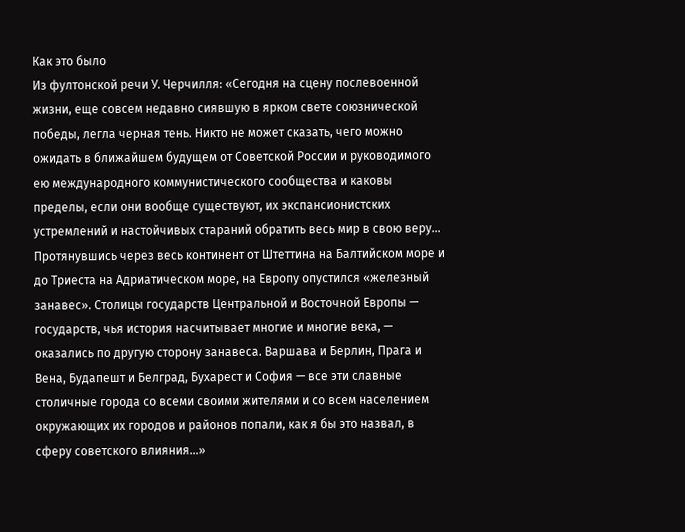Как это было
Из фултонской речи У. Черчилля: «Сегодня на сцену послевоенной жизни, еще совсем недавно сиявшую в ярком свете союзнической победы, легла черная тень. Никто не может сказать, чего можно ожидать в ближайшем будущем от Советской России и руководимого ею международного коммунистического сообщества и каковы пределы, если они вообще существуют, их экспансионистских устремлений и настойчивых стараний обратить весь мир в свою веру… Протянувшись через весь континент от Штеттина на Балтийском море и до Триеста на Адриатическом море, на Европу опустился «железный занавес». Столицы государств Центральной и Восточной Европы — государств, чья история насчитывает многие и многие века, — оказались по другую сторону занавеса. Варшава и Берлин, Прага и Вена, Будапешт и Белград, Бухарест и София — все эти славные столичные города со всеми своими жителями и со всем населением окружающих их городов и районов попали, как я бы это назвал, в сферу советского влияния…»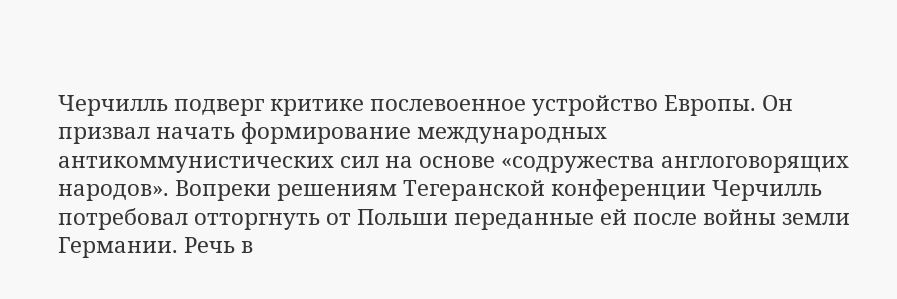Черчилль подверг критике послевоенное устройство Европы. Он призвал начать формирование международных антикоммунистических сил на основе «содружества англоговорящих народов». Вопреки решениям Тегеранской конференции Черчилль потребовал отторгнуть от Польши переданные ей после войны земли Германии. Речь в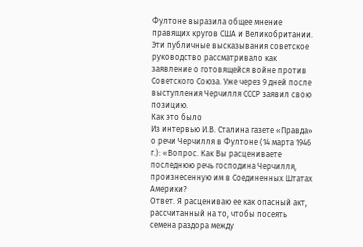Фултоне выразила общее мнение правящих кругов США и Великобритании.
Эти публичные высказывания советское руководство рассматривало как заявление о готовящейся войне против Советского Союза. Уже через 9 дней после выступления Черчилля СССР заявил свою позицию.
Как это было
Из интервью И.В. Сталина газете «Правда» о речи Черчилля в Фултоне (14 марта 1946 г.): «Вопрос. Как Вы расцениваете последнюю речь господина Черчилля, произнесенную им в Соединенных Штатах Америки?
Ответ. Я расцениваю ее как опасный акт, рассчитанный на то, чтобы посеять семена раздора между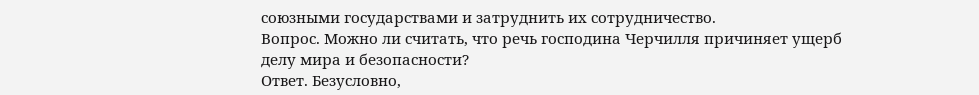союзными государствами и затруднить их сотрудничество.
Вопрос. Можно ли считать, что речь господина Черчилля причиняет ущерб делу мира и безопасности?
Ответ. Безусловно,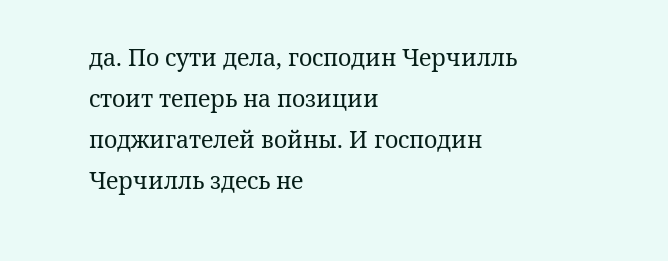да. По сути дела, господин Черчилль стоит теперь на позиции поджигателей войны. И господин Черчилль здесь не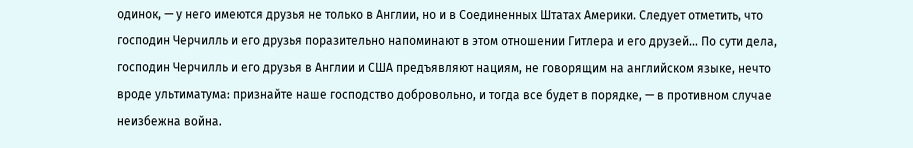одинок, — у него имеются друзья не только в Англии, но и в Соединенных Штатах Америки. Следует отметить, что господин Черчилль и его друзья поразительно напоминают в этом отношении Гитлера и его друзей… По сути дела, господин Черчилль и его друзья в Англии и США предъявляют нациям, не говорящим на английском языке, нечто вроде ультиматума: признайте наше господство добровольно, и тогда все будет в порядке, — в противном случае неизбежна война.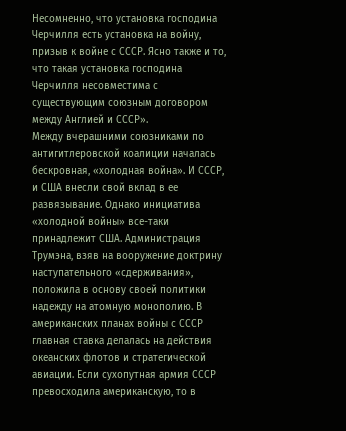Несомненно, что установка господина Черчилля есть установка на войну, призыв к войне с СССР. Ясно также и то, что такая установка господина Черчилля несовместима с существующим союзным договором между Англией и СССР».
Между вчерашними союзниками по антигитлеровской коалиции началась бескровная, «холодная война». И СССР, и США внесли свой вклад в ее развязывание. Однако инициатива «холодной войны» все-таки принадлежит США. Администрация Трумэна, взяв на вооружение доктрину наступательного «сдерживания», положила в основу своей политики надежду на атомную монополию. В американских планах войны с СССР главная ставка делалась на действия океанских флотов и стратегической авиации. Если сухопутная армия СССР превосходила американскую, то в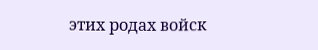этих родах войск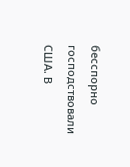бесспорно господствовали США. В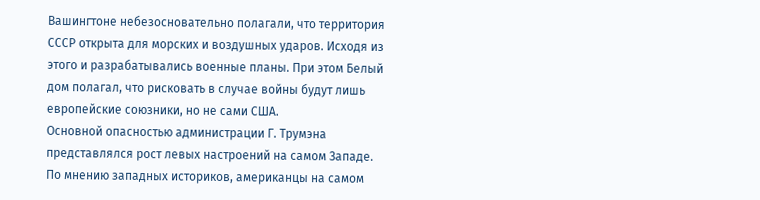Вашингтоне небезосновательно полагали, что территория СССР открыта для морских и воздушных ударов. Исходя из этого и разрабатывались военные планы. При этом Белый дом полагал, что рисковать в случае войны будут лишь европейские союзники, но не сами США.
Основной опасностью администрации Г. Трумэна представлялся рост левых настроений на самом Западе. По мнению западных историков, американцы на самом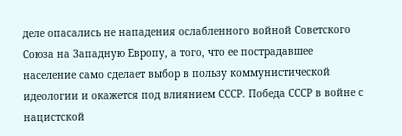деле опасались не нападения ослабленного войной Советского Союза на Западную Европу, а того, что ее пострадавшее население само сделает выбор в пользу коммунистической идеологии и окажется под влиянием СССР. Победа СССР в войне с нацистской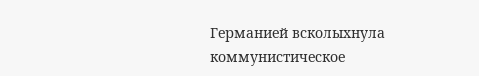Германией всколыхнула коммунистическое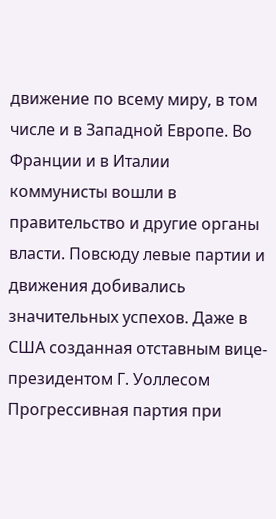движение по всему миру, в том числе и в Западной Европе. Во Франции и в Италии коммунисты вошли в правительство и другие органы власти. Повсюду левые партии и движения добивались значительных успехов. Даже в США созданная отставным вице-президентом Г. Уоллесом Прогрессивная партия при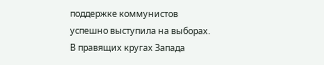поддержке коммунистов успешно выступила на выборах. В правящих кругах Запада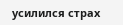усилился страх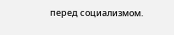перед социализмом.